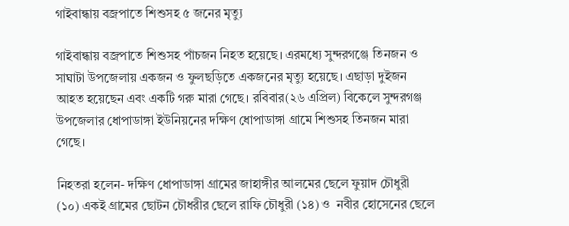গাইবান্ধায় বজ্রপাতে শিশুসহ ৫ জনের মৃত্যু

গাইবান্ধায় বজ্রপাতে শিশুসহ পাঁচজন নিহত হয়েছে। এরমধ্যে সুন্দরগঞ্জে তিনজন ও সাঘাটা উপজেলায় একজন ও ফুলছড়িতে একজনের মৃত্যু হয়েছে। এছাড়া দুইজন আহত হয়েছেন এবং একটি গরু মারা গেছে। রবিবার(২৬ এপ্রিল) বিকেলে সুন্দরগঞ্জ উপজেলার ধোপাডাঙ্গা ইউনিয়নের দক্ষিণ ধোপাডাঙ্গা গ্রামে শিশুসহ তিনজন মারা গেছে।

নিহতরা হলেন- দক্ষিণ ধোপাডাঙ্গা গ্রামের জাহাঙ্গীর আলমের ছেলে ফুয়াদ চৌধুরী (১০) একই গ্রামের ছোটন চৌধরীর ছেলে রাফি চৌধুরী (১৪) ও  নবীর হোসেনের ছেলে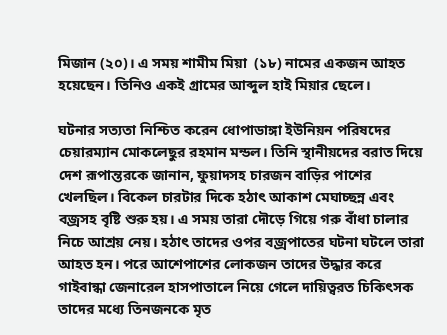মিজান (২০)। এ সময় শামীম মিয়া  (১৮) নামের একজন আহত হয়েছেন। তিনিও একই গ্রামের আব্দুল হাই মিয়ার ছেলে।

ঘটনার সত্যতা নিশ্চিত করেন ধোপাডাঙ্গা ইউনিয়ন পরিষদের চেয়ারম্যান মোকলেছুর রহমান মন্ডল। তিনি স্থানীয়দের বরাত দিয়ে দেশ রূপান্তরকে জানান, ফুয়াদসহ চারজন বাড়ির পাশের খেলছিল। বিকেল চারটার দিকে হঠাৎ আকাশ মেঘাচ্ছন্ন এবং বজ্রসহ বৃষ্টি শুরু হয়। এ সময় তারা দৌড়ে গিয়ে গরু বাঁধা চালার নিচে আশ্রয় নেয়। হঠাৎ তাদের ওপর বজ্রপাতের ঘটনা ঘটলে তারা আহত হন। পরে আশেপাশের লোকজন তাদের উদ্ধার করে গাইবান্ধা জেনারেল হাসপাতালে নিয়ে গেলে দায়িত্বরত চিকিৎসক তাদের মধ্যে তিনজনকে মৃত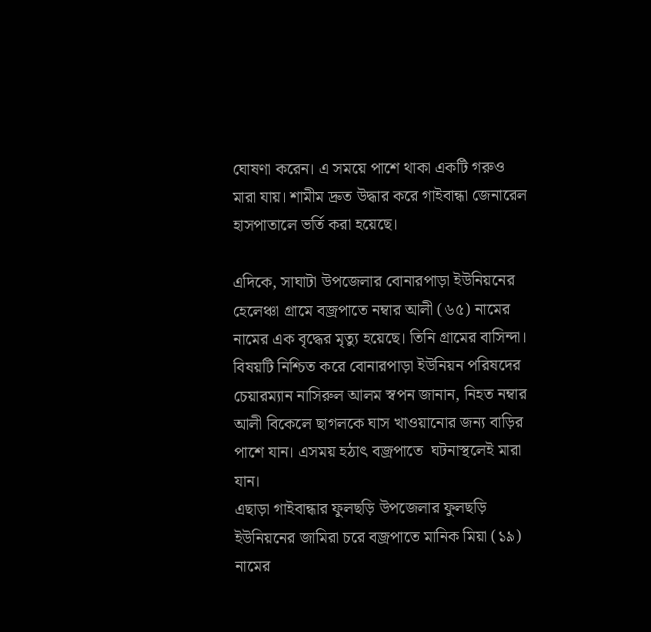ঘোষণা করেন। এ সময়ে পাশে থাকা একটি গরুও মারা যায়। শামীম দ্রুত উদ্ধার করে গাইবান্ধা জেনারেল হাসপাতালে ভর্তি করা হয়েছে।

এদিকে, সাঘাটা উপজেলার বোনারপাড়া ইউনিয়নের হেলেঞ্চা গ্রামে বজ্রপাতে নম্বার আলী (৬৫) নামের নামের এক বৃদ্ধের মৃত্যু হয়েছে। তিনি গ্রামের বাসিন্দা। বিষয়টি নিশ্চিত করে বোনারপাড়া ইউনিয়ন পরিষদের চেয়ারম্যান নাসিরুল আলম স্বপন জানান, নিহত নম্বার আলী বিকেলে ছাগলকে ঘাস খাওয়ানোর জন্য বাড়ির পাশে যান। এসময় হঠাৎ বজ্রপাতে  ঘটনাস্থলেই মারা যান।
এছাড়া গাইবান্ধার ফুলছড়ি উপজেলার ফুলছড়ি ইউনিয়নের জামিরা চরে বজ্রপাতে মানিক মিয়া (১৯) নামের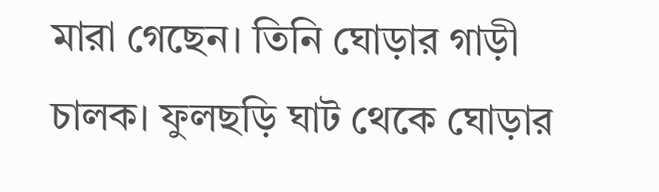মারা গেছেন। তিনি ঘোড়ার গাড়ী চালক। ফুলছড়ি ঘাট থেকে ঘোড়ার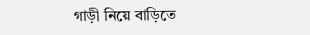গাড়ী নিয়ে বাড়িতে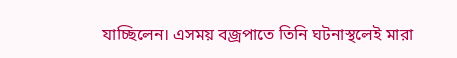যাচ্ছিলেন। এসময় বজ্রপাতে তিনি ঘটনাস্থলেই মারা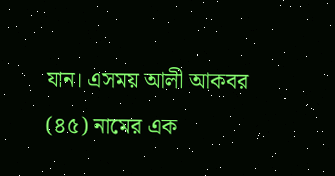যান। এসময় আলী আকবর (৪৫) নামের এক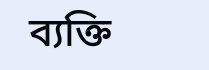ব্যক্তি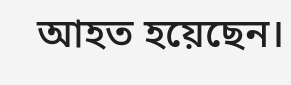আহত হয়েছেন।